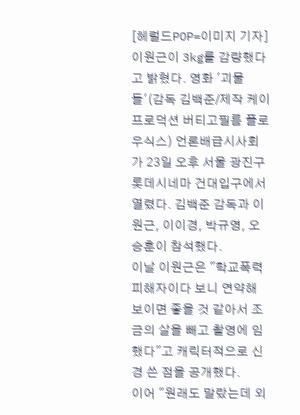[헤럴드POP=이미지 기자] 이원근이 3kg를 감량했다고 밝혔다. 영화 '괴물들'(감독 김백준/제작 케이프로덕션 버티고필름 플로우식스) 언론배급시사회가 23일 오후 서울 광진구 롯데시네마 건대입구에서 열렸다. 김백준 감독과 이원근, 이이경, 박규영, 오승훈이 참석했다.
이날 이원근은 "학교폭력 피해자이다 보니 연약해 보이면 좋을 것 같아서 조금의 살을 빼고 촬영에 임했다"고 캐릭터적으로 신경 쓴 점을 공개했다.
이어 "원래도 말랐는데 외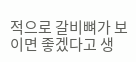적으로 갈비뼈가 보이면 좋겠다고 생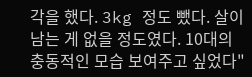각을 했다. 3kg 정도 뺐다. 살이 남는 게 없을 정도였다. 10대의 충동적인 모습 보여주고 싶었다"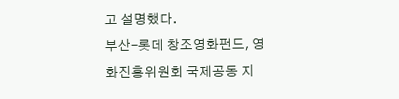고 설명했다.
부산-롯데 창조영화펀드, 영화진흥위원회 국제공동 지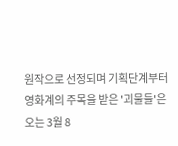원작으로 선정되며 기획단계부터 영화계의 주목을 받은 '괴물들'은 오는 3월 8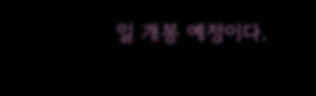일 개봉 예정이다.